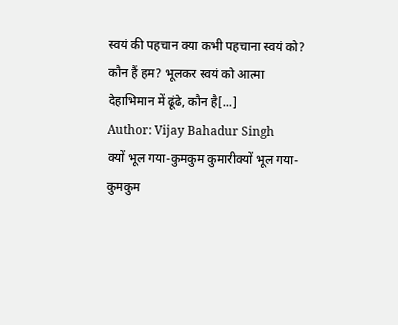स्वयं की पहचान क्या कभी पहचाना स्वयं को? कौन हैं हम? भूलकर स्वयं को आत्मा देहाभिमान में ढूंढे, कौन है[...]
Author: Vijay Bahadur Singh
क्यों भूल गया-कुमकुम कुमारीक्यों भूल गया-कुमकुम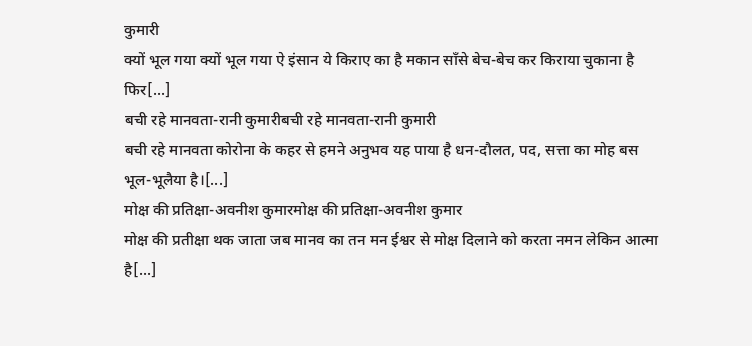कुमारी
क्यों भूल गया क्यों भूल गया ऐ इंसान ये किराए का है मकान साँसे बेच-बेच कर किराया चुकाना है फिर[...]
बची रहे मानवता-रानी कुमारीबची रहे मानवता-रानी कुमारी
बची रहे मानवता कोरोना के कहर से हमने अनुभव यह पाया है धन-दौलत, पद, सत्ता का मोह बस भूल-भूलैया है।[...]
मोक्ष की प्रतिक्षा-अवनीश कुमारमोक्ष की प्रतिक्षा-अवनीश कुमार
मोक्ष की प्रतीक्षा थक जाता जब मानव का तन मन ईश्वर से मोक्ष दिलाने को करता नमन लेकिन आत्मा है[...]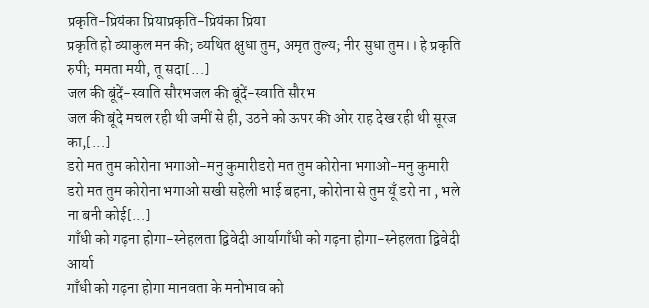प्रकृति-प्रियंका प्रियाप्रकृति-प्रियंका प्रिया
प्रकृति हो व्याकुल मन की; व्यथित क्षुधा तुम, अमृत तुल्य; नीर सुधा तुम।। हे प्रकृति रुपी; ममता मयी, तू सदा[...]
जल की बूंदें-स्वाति सौरभजल की बूंदें-स्वाति सौरभ
जल की बूंदे मचल रही थी जमीं से ही, उठने को ऊपर की ओर राह देख रही थी सूरज का,[...]
डरो मत तुम कोरोना भगाओ-मनु कुमारीडरो मत तुम कोरोना भगाओ-मनु कुमारी
डरो मत तुम कोरोना भगाओ सखी सहेली भाई बहना, कोरोना से तुम यूँ डरो ना , भले ना बनी कोई[...]
गाँधी को गढ़ना होगा-स्नेहलता द्विवेदी आर्यागाँधी को गढ़ना होगा-स्नेहलता द्विवेदी आर्या
गाँधी को गढ़ना होगा मानवता के मनोभाव को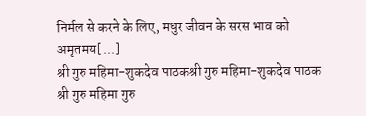निर्मल से करने के लिए, मधुर जीवन के सरस भाव को अमृतमय[...]
श्री गुरु महिमा-शुकदेव पाठकश्री गुरु महिमा-शुकदेव पाठक
श्री गुरु महिमा गुरु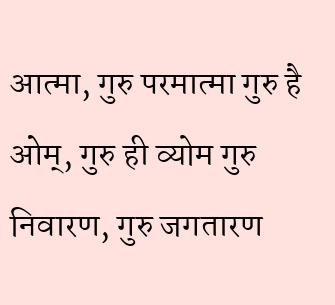आत्मा, गुरु परमात्मा गुरु है ओम्, गुरु ही व्योम गुरु निवारण, गुरु जगतारण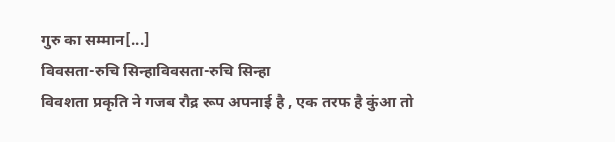गुरु का सम्मान[...]
विवसता-रुचि सिन्हाविवसता-रुचि सिन्हा
विवशता प्रकृति ने गजब रौद्र रूप अपनाई है , एक तरफ है कुंआ तो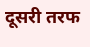दूसरी तरफ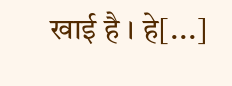खाई है । हे[...]